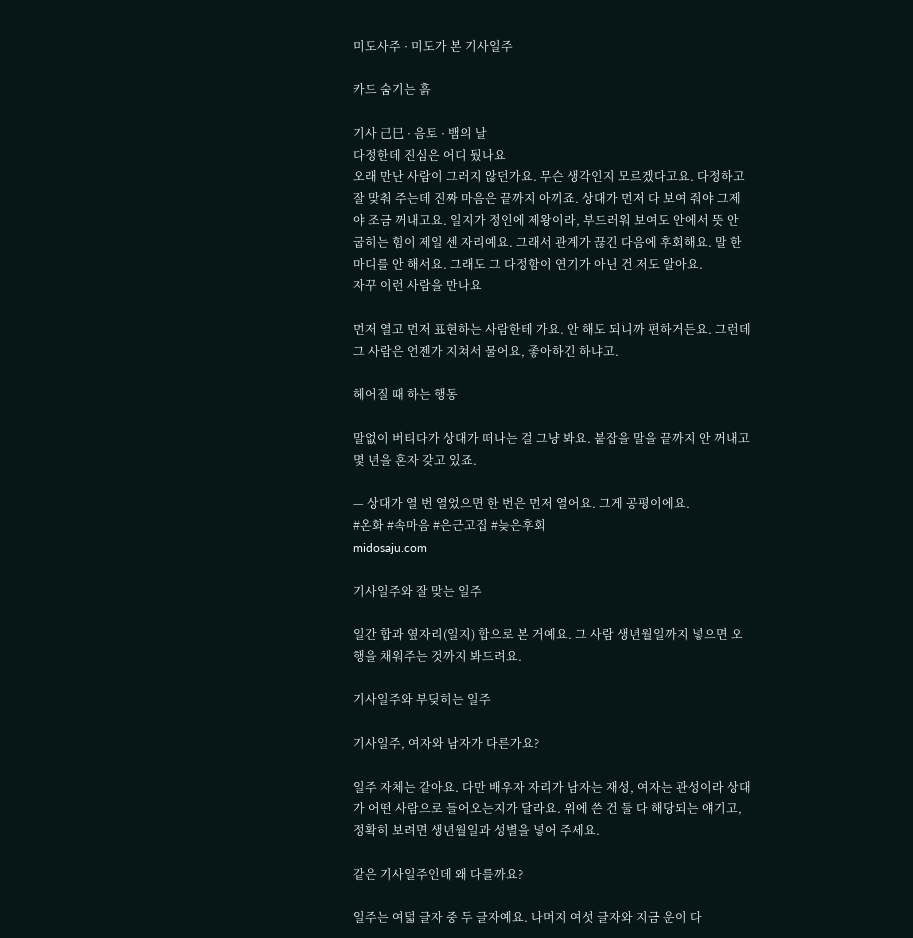미도사주 · 미도가 본 기사일주

카드 숨기는 흙

기사 己巳 · 음토 · 뱀의 날
다정한데 진심은 어디 뒀나요
오래 만난 사람이 그러지 않던가요. 무슨 생각인지 모르겠다고요. 다정하고 잘 맞춰 주는데 진짜 마음은 끝까지 아끼죠. 상대가 먼저 다 보여 줘야 그제야 조금 꺼내고요. 일지가 정인에 제왕이라, 부드러워 보여도 안에서 뜻 안 굽히는 힘이 제일 센 자리예요. 그래서 관계가 끊긴 다음에 후회해요. 말 한 마디를 안 해서요. 그래도 그 다정함이 연기가 아닌 건 저도 알아요.
자꾸 이런 사람을 만나요

먼저 열고 먼저 표현하는 사람한테 가요. 안 해도 되니까 편하거든요. 그런데 그 사람은 언젠가 지쳐서 물어요, 좋아하긴 하냐고.

헤어질 때 하는 행동

말없이 버티다가 상대가 떠나는 걸 그냥 봐요. 붙잡을 말을 끝까지 안 꺼내고 몇 년을 혼자 갖고 있죠.

— 상대가 열 번 열었으면 한 번은 먼저 열어요. 그게 공평이에요.
#온화 #속마음 #은근고집 #늦은후회
midosaju.com

기사일주와 잘 맞는 일주

일간 합과 옆자리(일지) 합으로 본 거예요. 그 사람 생년월일까지 넣으면 오행을 채워주는 것까지 봐드려요.

기사일주와 부딪히는 일주

기사일주, 여자와 남자가 다른가요?

일주 자체는 같아요. 다만 배우자 자리가 남자는 재성, 여자는 관성이라 상대가 어떤 사람으로 들어오는지가 달라요. 위에 쓴 건 둘 다 해당되는 얘기고, 정확히 보려면 생년월일과 성별을 넣어 주세요.

같은 기사일주인데 왜 다를까요?

일주는 여덟 글자 중 두 글자예요. 나머지 여섯 글자와 지금 운이 다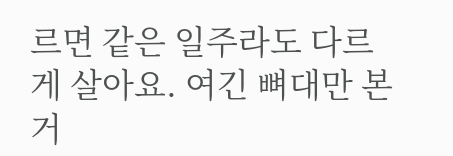르면 같은 일주라도 다르게 살아요. 여긴 뼈대만 본 거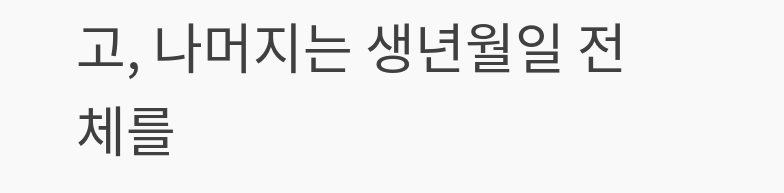고, 나머지는 생년월일 전체를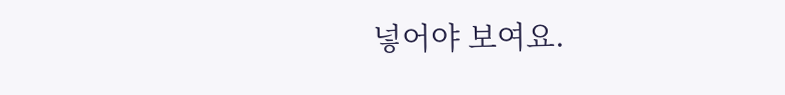넣어야 보여요.